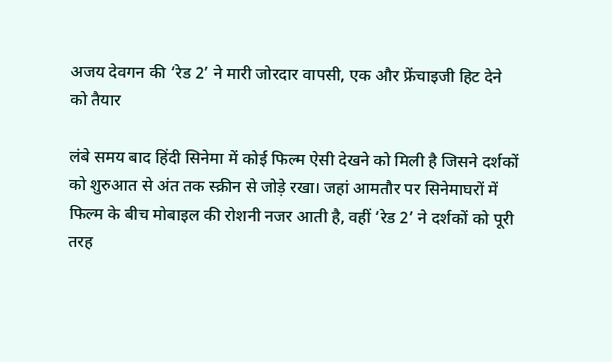अजय देवगन की ‘रेड 2’ ने मारी जोरदार वापसी, एक और फ्रेंचाइजी हिट देने को तैयार

लंबे समय बाद हिंदी सिनेमा में कोई फिल्म ऐसी देखने को मिली है जिसने दर्शकों को शुरुआत से अंत तक स्क्रीन से जोड़े रखा। जहां आमतौर पर सिनेमाघरों में फिल्म के बीच मोबाइल की रोशनी नजर आती है, वहीं ‘रेड 2’ ने दर्शकों को पूरी तरह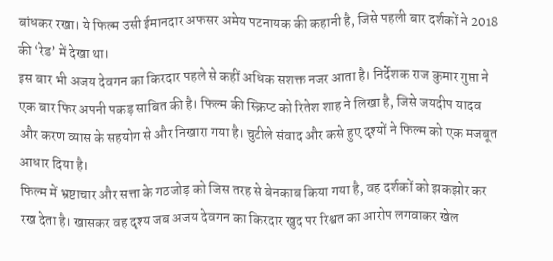बांधकर रखा। ये फिल्म उसी ईमानदार अफसर अमेय पटनायक की कहानी है, जिसे पहली बार दर्शकों ने 2018 की ‘रेड’ में देखा था।
इस बार भी अजय देवगन का किरदार पहले से कहीं अधिक सशक्त नजर आता है। निर्देशक राज कुमार गुप्ता ने एक बार फिर अपनी पकड़ साबित की है। फिल्म की स्क्रिप्ट को रितेश शाह ने लिखा है, जिसे जयदीप यादव और करण व्यास के सहयोग से और निखारा गया है। चुटीले संवाद और कसे हुए दृश्यों ने फिल्म को एक मजबूत आधार दिया है।
फिल्म में भ्रष्टाचार और सत्ता के गठजोड़ को जिस तरह से बेनकाब किया गया है, वह दर्शकों को झकझोर कर रख देता है। खासकर वह दृश्य जब अजय देवगन का किरदार खुद पर रिश्वत का आरोप लगवाकर खेल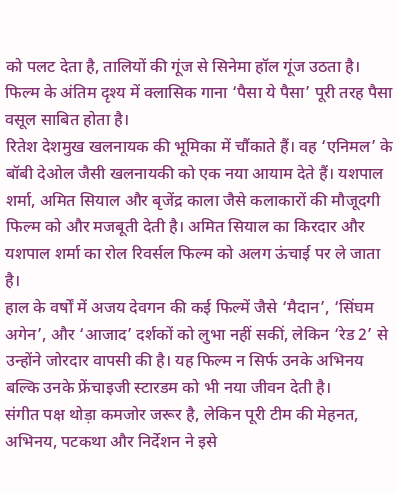को पलट देता है, तालियों की गूंज से सिनेमा हॉल गूंज उठता है। फिल्म के अंतिम दृश्य में क्लासिक गाना ‘पैसा ये पैसा’ पूरी तरह पैसा वसूल साबित होता है।
रितेश देशमुख खलनायक की भूमिका में चौंकाते हैं। वह ‘एनिमल’ के बॉबी देओल जैसी खलनायकी को एक नया आयाम देते हैं। यशपाल शर्मा, अमित सियाल और बृजेंद्र काला जैसे कलाकारों की मौजूदगी फिल्म को और मजबूती देती है। अमित सियाल का किरदार और यशपाल शर्मा का रोल रिवर्सल फिल्म को अलग ऊंचाई पर ले जाता है।
हाल के वर्षों में अजय देवगन की कई फिल्में जैसे ‘मैदान’, ‘सिंघम अगेन’, और ‘आजाद’ दर्शकों को लुभा नहीं सकीं, लेकिन ‘रेड 2’ से उन्होंने जोरदार वापसी की है। यह फिल्म न सिर्फ उनके अभिनय बल्कि उनके फ्रेंचाइजी स्टारडम को भी नया जीवन देती है।
संगीत पक्ष थोड़ा कमजोर जरूर है, लेकिन पूरी टीम की मेहनत, अभिनय, पटकथा और निर्देशन ने इसे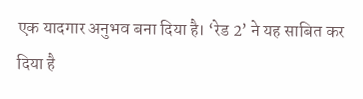एक यादगार अनुभव बना दिया है। ‘रेड 2’ ने यह साबित कर दिया है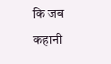कि जब कहानी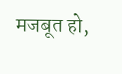मजबूत हो,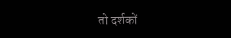तो दर्शकों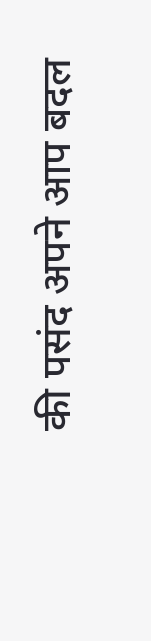की पसंद अपने आप बदल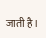जाती है।